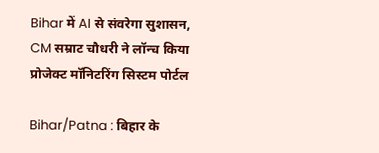Bihar में AI से संवरेगा सुशासन, CM सम्राट चौधरी ने लॉन्च किया प्रोजेक्ट मॉनिटरिंग सिस्टम पोर्टल

Bihar/Patna : बिहार के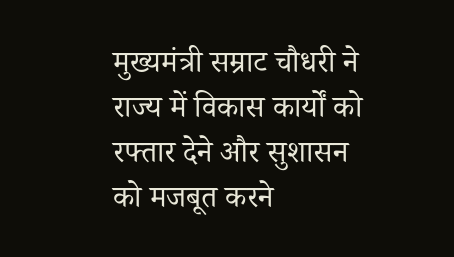मुख्यमंत्री सम्राट चौधरी ने राज्य में विकास कार्यों को रफ्तार देने और सुशासन को मजबूत करने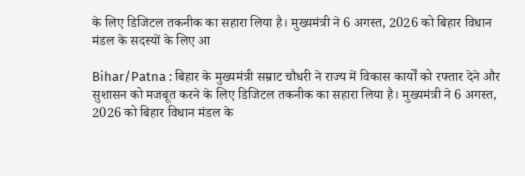के लिए डिजिटल तकनीक का सहारा लिया है। मुख्यमंत्री ने 6 अगस्त, 2026 को बिहार विधान मंडल के सदस्यों के लिए आ

Bihar/Patna : बिहार के मुख्यमंत्री सम्राट चौधरी ने राज्य में विकास कार्यों को रफ्तार देने और सुशासन को मजबूत करने के लिए डिजिटल तकनीक का सहारा लिया है। मुख्यमंत्री ने 6 अगस्त, 2026 को बिहार विधान मंडल के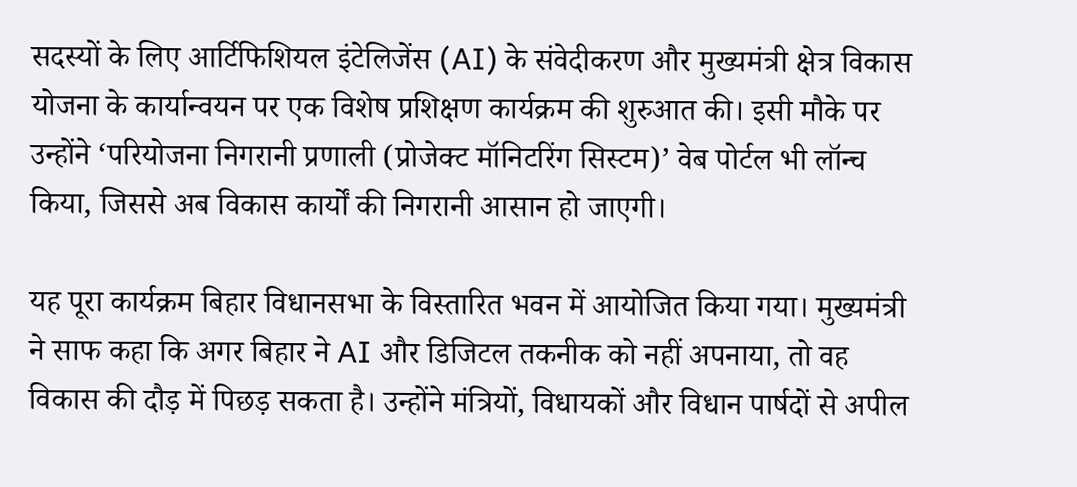सदस्यों के लिए आर्टिफिशियल इंटेलिजेंस (AI) के संवेदीकरण और मुख्यमंत्री क्षेत्र विकास योजना के कार्यान्वयन पर एक विशेष प्रशिक्षण कार्यक्रम की शुरुआत की। इसी मौके पर उन्होंने ‘परियोजना निगरानी प्रणाली (प्रोजेक्ट मॉनिटरिंग सिस्टम)’ वेब पोर्टल भी लॉन्च किया, जिससे अब विकास कार्यों की निगरानी आसान हो जाएगी।

यह पूरा कार्यक्रम बिहार विधानसभा के विस्तारित भवन में आयोजित किया गया। मुख्यमंत्री ने साफ कहा कि अगर बिहार ने AI और डिजिटल तकनीक को नहीं अपनाया, तो वह विकास की दौड़ में पिछड़ सकता है। उन्होंने मंत्रियों, विधायकों और विधान पार्षदों से अपील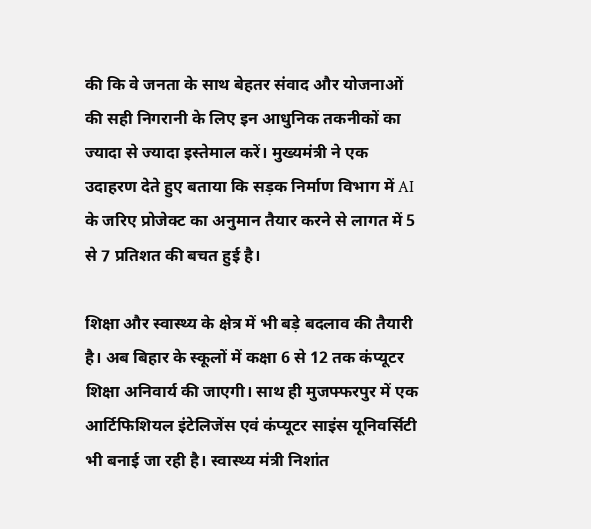की कि वे जनता के साथ बेहतर संवाद और योजनाओं की सही निगरानी के लिए इन आधुनिक तकनीकों का ज्यादा से ज्यादा इस्तेमाल करें। मुख्यमंत्री ने एक उदाहरण देते हुए बताया कि सड़क निर्माण विभाग में AI के जरिए प्रोजेक्ट का अनुमान तैयार करने से लागत में 5 से 7 प्रतिशत की बचत हुई है।

शिक्षा और स्वास्थ्य के क्षेत्र में भी बड़े बदलाव की तैयारी है। अब बिहार के स्कूलों में कक्षा 6 से 12 तक कंप्यूटर शिक्षा अनिवार्य की जाएगी। साथ ही मुजफ्फरपुर में एक आर्टिफिशियल इंटेलिजेंस एवं कंप्यूटर साइंस यूनिवर्सिटी भी बनाई जा रही है। स्वास्थ्य मंत्री निशांत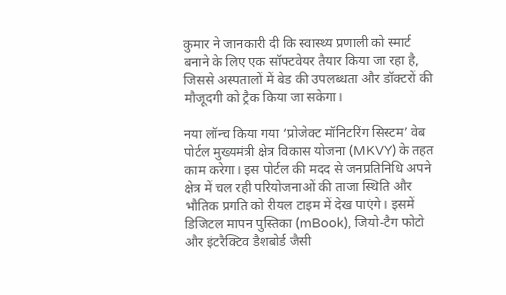कुमार ने जानकारी दी कि स्वास्थ्य प्रणाली को स्मार्ट बनाने के लिए एक सॉफ्टवेयर तैयार किया जा रहा है, जिससे अस्पतालों में बेड की उपलब्धता और डॉक्टरों की मौजूदगी को ट्रैक किया जा सकेगा।

नया लॉन्च किया गया ‘प्रोजेक्ट मॉनिटरिंग सिस्टम’ वेब पोर्टल मुख्यमंत्री क्षेत्र विकास योजना (MKVY) के तहत काम करेगा। इस पोर्टल की मदद से जनप्रतिनिधि अपने क्षेत्र में चल रही परियोजनाओं की ताजा स्थिति और भौतिक प्रगति को रीयल टाइम में देख पाएंगे। इसमें डिजिटल मापन पुस्तिका (mBook), जियो-टैग फोटो और इंटरैक्टिव डैशबोर्ड जैसी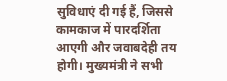सुविधाएं दी गई हैं, जिससे कामकाज में पारदर्शिता आएगी और जवाबदेही तय होगी। मुख्यमंत्री ने सभी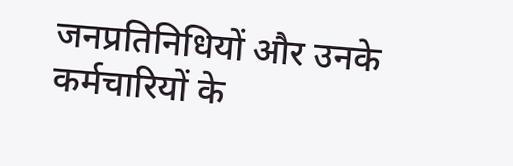जनप्रतिनिधियों और उनके कर्मचारियों के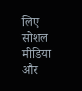लिए सोशल मीडिया और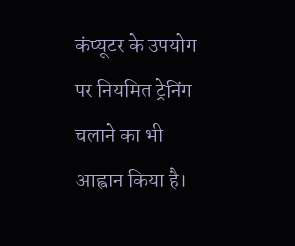कंप्यूटर के उपयोग पर नियमित ट्रेनिंग चलाने का भी आह्वान किया है।